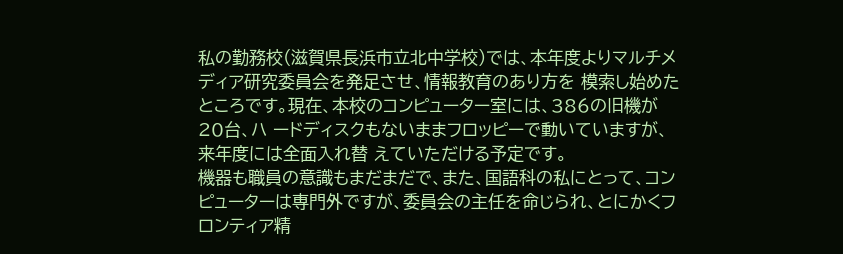私の勤務校(滋賀県長浜市立北中学校)では、本年度よりマルチメディア研究委員会を発足させ、情報教育のあり方を 模索し始めたところです。現在、本校のコンピューター室には、386の旧機が20台、ハ ードディスクもないままフロッピーで動いていますが、来年度には全面入れ替 えていただける予定です。
機器も職員の意識もまだまだで、また、国語科の私にとって、コンピューターは専門外ですが、委員会の主任を命じられ、とにかくフロンティア精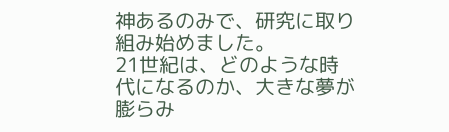神あるのみで、研究に取り組み始めました。
21世紀は、どのような時代になるのか、大きな夢が膨らみ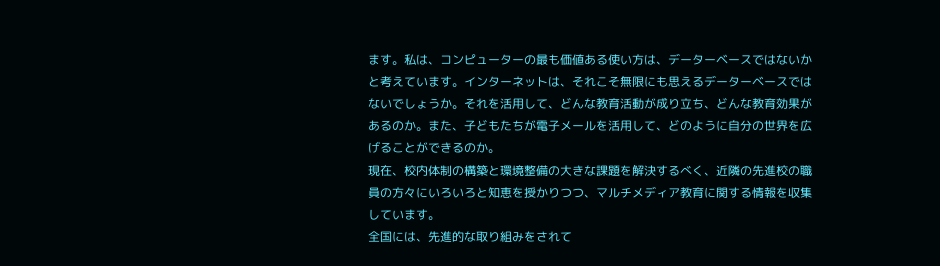ます。私は、コンピューターの最も価値ある使い方は、データーベースではないかと考えています。インターネットは、それこそ無限にも思えるデーターベースではないでしょうか。それを活用して、どんな教育活動が成り立ち、どんな教育効果があるのか。また、子どもたちが電子メールを活用して、どのように自分の世界を広げることができるのか。
現在、校内体制の構築と環境整備の大きな課題を解決するべく、近隣の先進校の職員の方々にいろいろと知恵を授かりつつ、マルチメディア教育に関する情報を収集しています。
全国には、先進的な取り組みをされて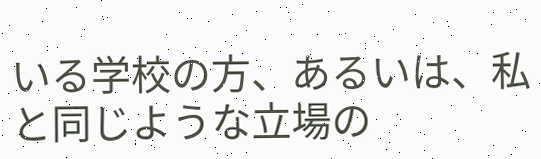いる学校の方、あるいは、私と同じような立場の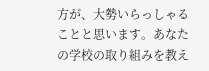方が、大勢いらっしゃることと思います。あなたの学校の取り組みを教え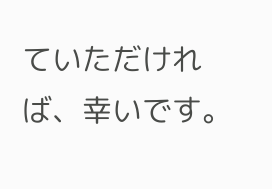ていただければ、幸いです。